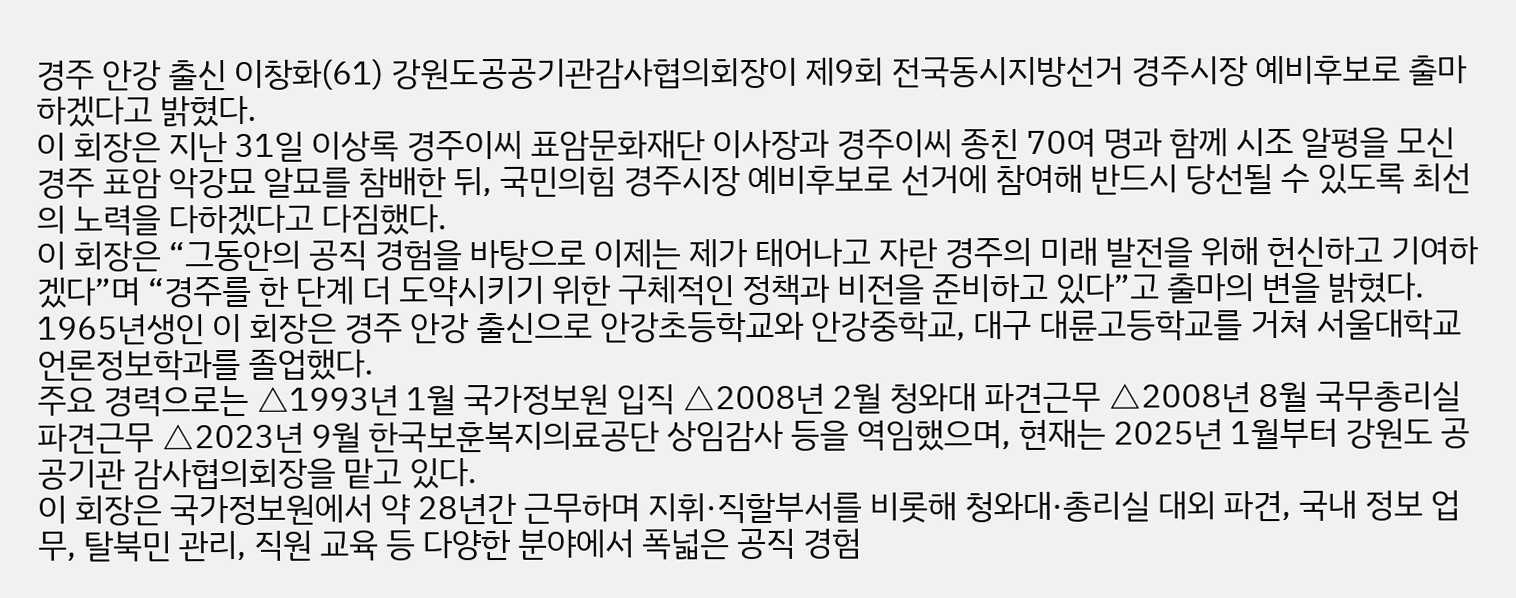경주 안강 출신 이창화(61) 강원도공공기관감사협의회장이 제9회 전국동시지방선거 경주시장 예비후보로 출마하겠다고 밝혔다.
이 회장은 지난 31일 이상록 경주이씨 표암문화재단 이사장과 경주이씨 종친 70여 명과 함께 시조 알평을 모신 경주 표암 악강묘 알묘를 참배한 뒤, 국민의힘 경주시장 예비후보로 선거에 참여해 반드시 당선될 수 있도록 최선의 노력을 다하겠다고 다짐했다.
이 회장은 “그동안의 공직 경험을 바탕으로 이제는 제가 태어나고 자란 경주의 미래 발전을 위해 헌신하고 기여하겠다”며 “경주를 한 단계 더 도약시키기 위한 구체적인 정책과 비전을 준비하고 있다”고 출마의 변을 밝혔다.
1965년생인 이 회장은 경주 안강 출신으로 안강초등학교와 안강중학교, 대구 대륜고등학교를 거쳐 서울대학교 언론정보학과를 졸업했다.
주요 경력으로는 △1993년 1월 국가정보원 입직 △2008년 2월 청와대 파견근무 △2008년 8월 국무총리실 파견근무 △2023년 9월 한국보훈복지의료공단 상임감사 등을 역임했으며, 현재는 2025년 1월부터 강원도 공공기관 감사협의회장을 맡고 있다.
이 회장은 국가정보원에서 약 28년간 근무하며 지휘·직할부서를 비롯해 청와대·총리실 대외 파견, 국내 정보 업무, 탈북민 관리, 직원 교육 등 다양한 분야에서 폭넓은 공직 경험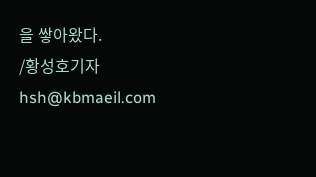을 쌓아왔다.
/황성호기자 hsh@kbmaeil.com